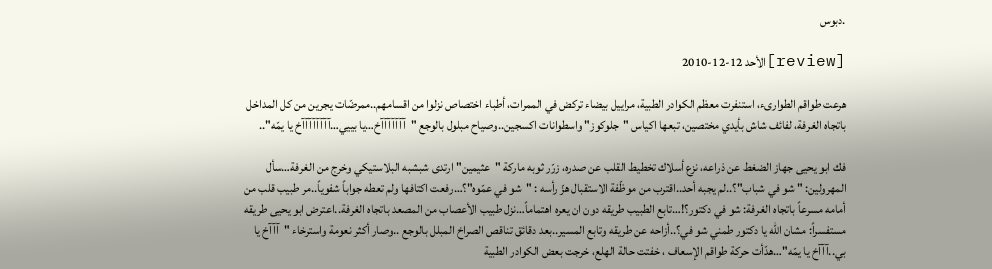.دبوس

[review]الأحد 12-12-2010

هرعت طواقم الطوارىء، استنفرت معظم الكوادر الطبية، مراييل بيضاء تركض في الممرات، أطباء اختصاص نزلوا من اقسامهم..ممرضّات يجرين من كل المداخل باتجاه الغرفة، لفائف شاش بأيدي مختصين، تبعها اكياس "جلوكوز" واسطوانات اكسجين..وصياح مبلول بالوجع "آآآآآآآخ…يا بييي…آآآآآآآآخ يا يمّه"..

فك ابو يحيى جهاز الضغط عن ذراعه، نزع أسلاك تخطيط القلب عن صدره، زرّر ثوبه ماركة "عثيمين" ارتدى شبشبه البلاستيكي وخرج من الغرفة…سأل المهرولين: " شو في شباب"؟..لم يجبه أحد..اقترب من موظّفة الاستقبال هزّ رأسه : "شو في عمّوه"؟…رفعت اكتافها ولم تعطه جواباً شفوياً..مر طبيب قلب من أمامه مسرعاً باتجاه الغرفة: شو في دكتور؟!…تابع الطبيب طريقه دون ان يعره اهتماماً…نزل طبيب الأعصاب من المصعد باتجاه الغرفة..اعترض ابو يحيى طريقه مستفسراً: مشان الله يا دكتور طمني شو في؟..أزاحه عن طريقه وتابع المسير..بعد دقائق تناقص الصراخ المبلل بالوجع ..وصار أكثر نعومة واسترخاء "آآآخ يا بي..آآآخ يا يمّه"…هدّأت حركة طواقم الإسعاف ، خفتت حالة الهلع، خرجت بعض الكوادر الطبية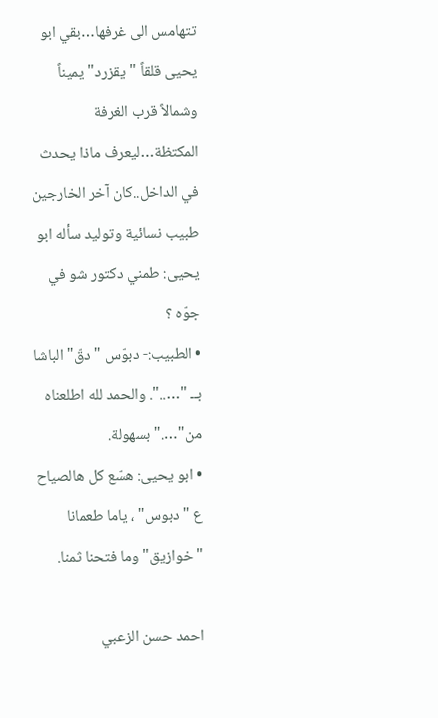تتهامس الى غرفها…بقي ابو يحيى قلقاً "يقزرد" يميناً وشمالاً قرب الغرفة المكتظة…ليعرف ماذا يحدث في الداخل..كان آخر الخارجين طبيب نسائية وتوليد سأله ابو يحيى: طمني دكتور شو في جوّه ؟
• الطبيب:- دبوّس "دقّ" الباشا بــ "…..". والحمد لله اطلعناه من"…." بسهولة.
• ابو يحيى: هسّع كل هالصياح ع "دبوس" ، ياما طعمانا "خوازيق" وما فتحنا ثمنا.

احمد حسن الزعبي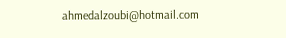ahmedalzoubi@hotmail.com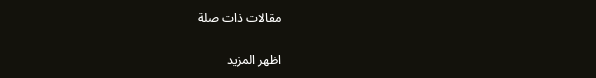مقالات ذات صلة

اظهر المزيد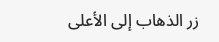زر الذهاب إلى الأعلى